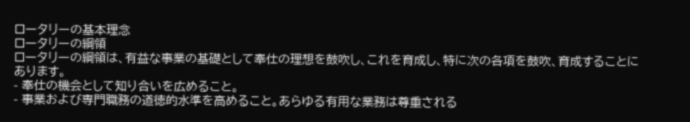ロータリーの基本理念
ロータリーの綱領
ロータリーの綱領は、有益な事業の基礎として奉仕の理想を鼓吹し、これを育成し、特に次の各項を鼓吹、育成することにあります。
- 奉仕の機会として知り合いを広めること。
- 事業および専門職務の道徳的水準を高めること。あらゆる有用な業務は尊重される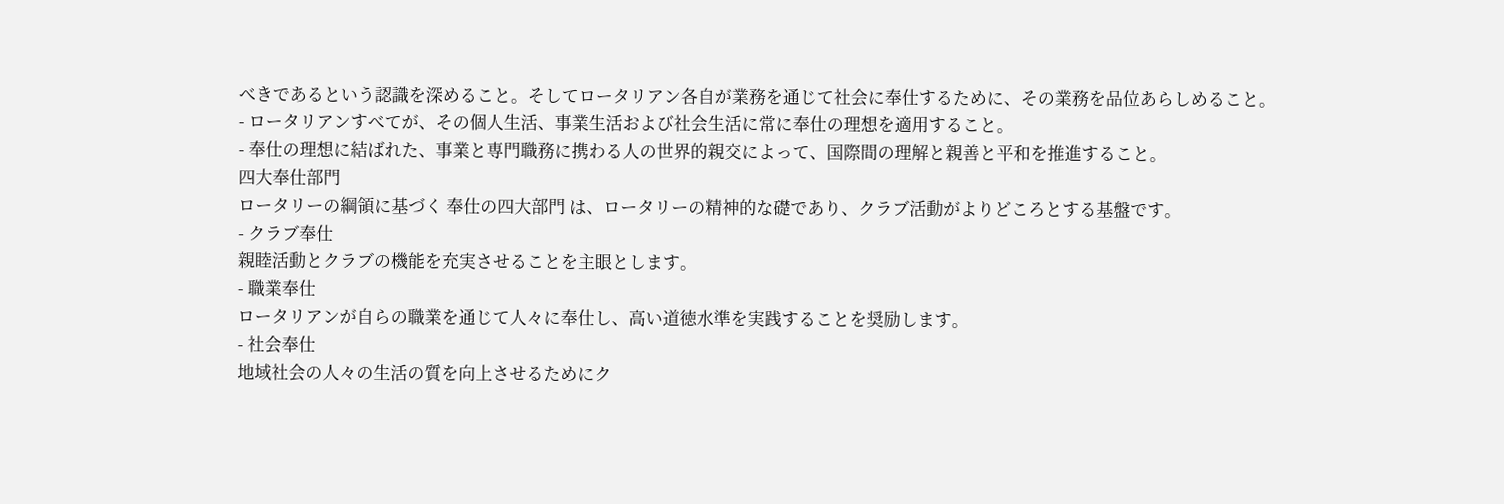べきであるという認識を深めること。そしてロータリアン各自が業務を通じて社会に奉仕するために、その業務を品位あらしめること。
- ロータリアンすべてが、その個人生活、事業生活および社会生活に常に奉仕の理想を適用すること。
- 奉仕の理想に結ばれた、事業と専門職務に携わる人の世界的親交によって、国際間の理解と親善と平和を推進すること。
四大奉仕部門
ロータリーの綱領に基づく 奉仕の四大部門 は、ロータリーの精神的な礎であり、クラブ活動がよりどころとする基盤です。
- クラブ奉仕
親睦活動とクラブの機能を充実させることを主眼とします。
- 職業奉仕
ロータリアンが自らの職業を通じて人々に奉仕し、高い道徳水準を実践することを奨励します。
- 社会奉仕
地域社会の人々の生活の質を向上させるためにク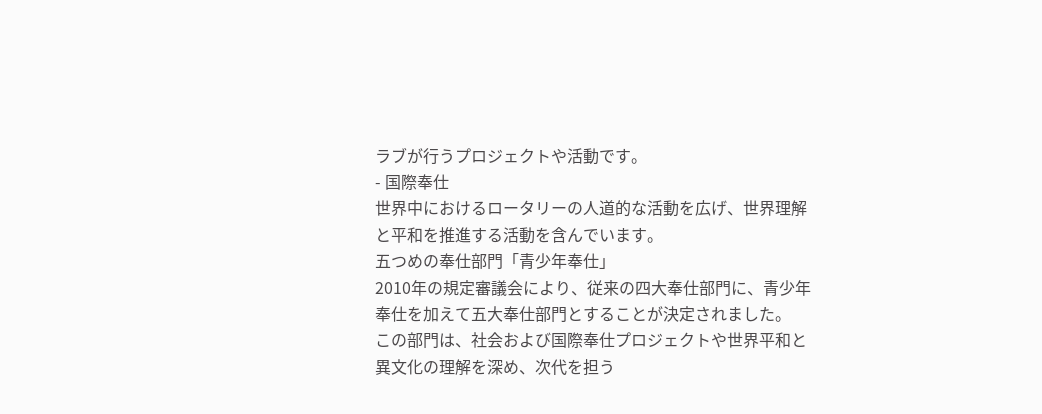ラブが行うプロジェクトや活動です。
- 国際奉仕
世界中におけるロータリーの人道的な活動を広げ、世界理解と平和を推進する活動を含んでいます。
五つめの奉仕部門「青少年奉仕」
2010年の規定審議会により、従来の四大奉仕部門に、青少年奉仕を加えて五大奉仕部門とすることが決定されました。
この部門は、社会および国際奉仕プロジェクトや世界平和と異文化の理解を深め、次代を担う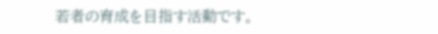若者の育成を目指す活動です。